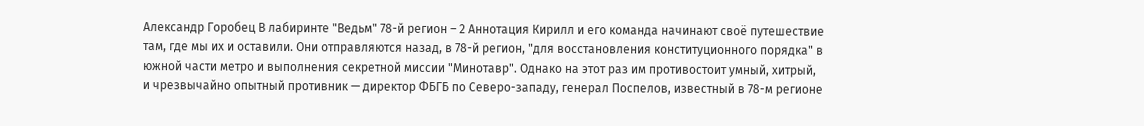Александр Горобец В лабиринте "Ведьм" 78-й регион – 2 Аннотация Кирилл и его команда начинают своё путешествие там, где мы их и оставили. Они отправляются назад, в 78-й регион, "для восстановления конституционного порядка" в южной части метро и выполнения секретной миссии "Минотавр". Однако на этот раз им противостоит умный, хитрый, и чрезвычайно опытный противник — директор ФБГБ по Северо-западу, генерал Поспелов, известный в 78-м регионе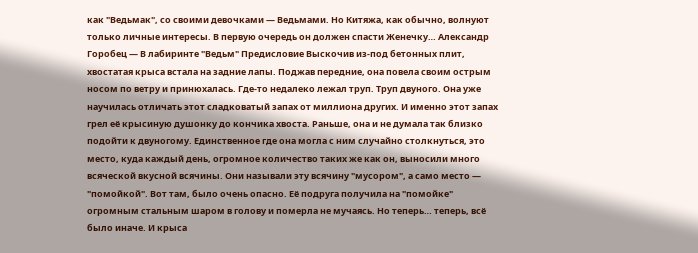как "Ведьмак", со своими девочками — Ведьмами. Но Китяжа, как обычно, волнуют только личные интересы. В первую очередь он должен спасти Женечку… Александр Горобец — В лабиринте "Ведьм" Предисловие Выскочив из-под бетонных плит, хвостатая крыса встала на задние лапы. Поджав передние, она повела своим острым носом по ветру и принюхалась. Где-то недалеко лежал труп. Труп двуного. Она уже научилась отличать этот сладковатый запах от миллиона других. И именно этот запах грел её крысиную душонку до кончика хвоста. Раньше, она и не думала так близко подойти к двуногому. Единственное где она могла с ним случайно столкнуться, это место, куда каждый день, огромное количество таких же как он, выносили много всяческой вкусной всячины. Они называли эту всячину "мусором", а само место — "помойкой". Вот там, было очень опасно. Её подруга получила на "помойке" огромным стальным шаром в голову и померла не мучаясь. Но теперь… теперь, всё было иначе. И крыса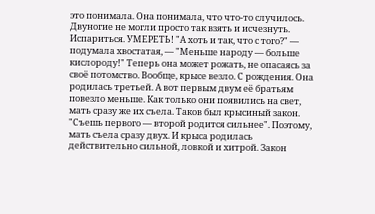это понимала. Она понимала, что что-то случилось. Двуногие не могли просто так взять и исчезнуть. Испариться. УМЕРЕТЬ! "А хоть и так, что с того?" — подумала хвостатая, — "Меньше народу — больше кислороду!" Теперь она может рожать, не опасаясь за своё потомство. Вообще, крысе везло. С рождения. Она родилась третьей. А вот первым двум её братьям повезло меньше. Как только они появились на свет, мать сразу же их съела. Таков был крысиный закон. "Съешь первого — второй родится сильнее". Поэтому, мать съела сразу двух. И крыса родилась действительно сильной, ловкой и хитрой. Закон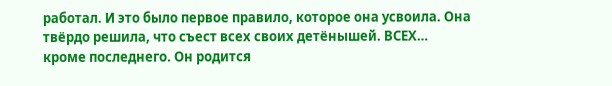работал. И это было первое правило, которое она усвоила. Она твёрдо решила, что съест всех своих детёнышей. ВСЕХ… кроме последнего. Он родится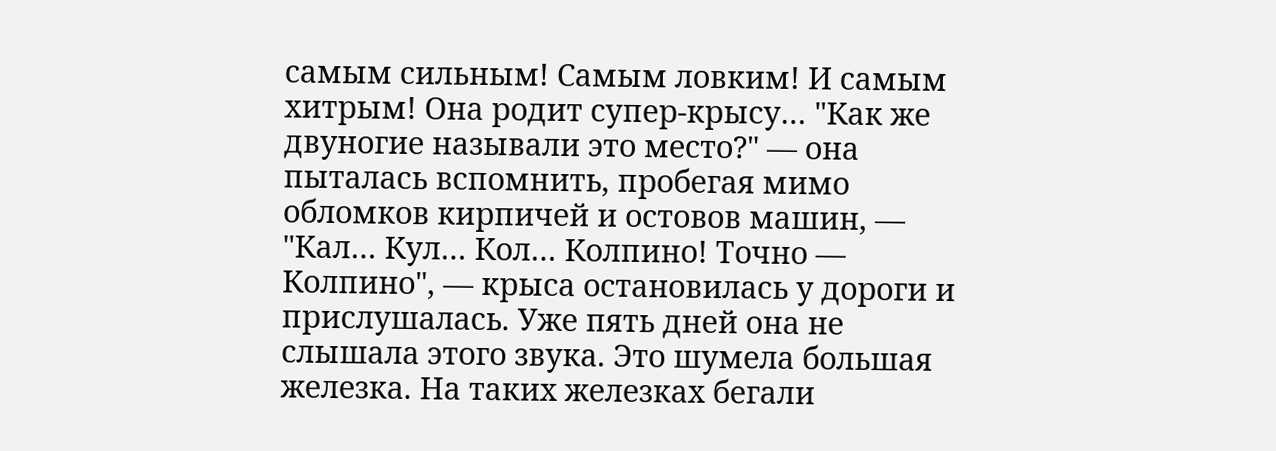самым сильным! Самым ловким! И самым хитрым! Она родит супер-крысу… "Как же двуногие называли это место?" — она пыталась вспомнить, пробегая мимо обломков кирпичей и остовов машин, — "Кал… Кул… Кол… Колпино! Точно — Колпино", — крыса остановилась у дороги и прислушалась. Уже пять дней она не слышала этого звука. Это шумела большая железка. На таких железках бегали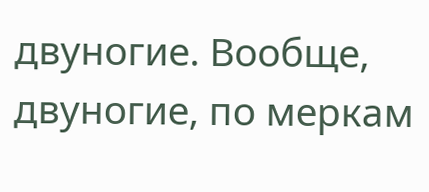двуногие. Вообще, двуногие, по меркам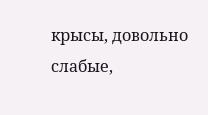крысы, довольно слабые,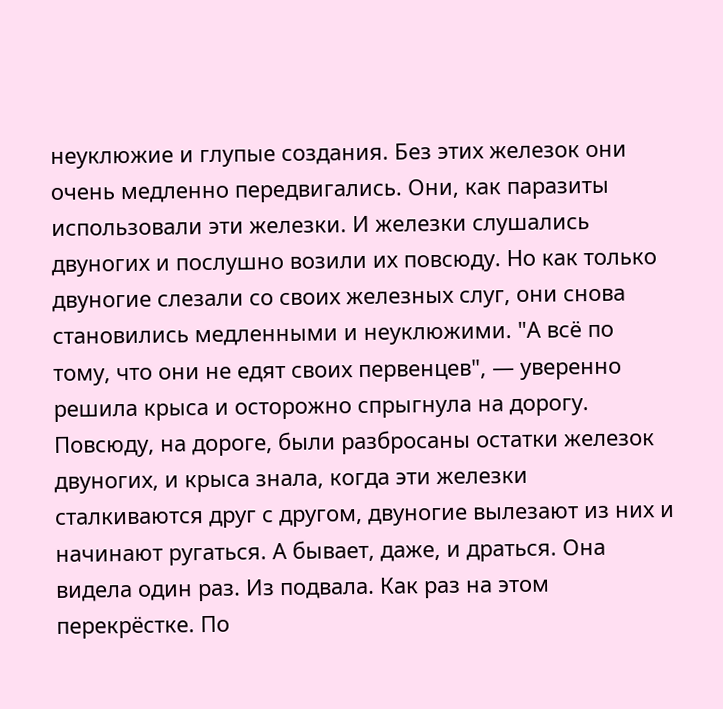неуклюжие и глупые создания. Без этих железок они очень медленно передвигались. Они, как паразиты использовали эти железки. И железки слушались двуногих и послушно возили их повсюду. Но как только двуногие слезали со своих железных слуг, они снова становились медленными и неуклюжими. "А всё по тому, что они не едят своих первенцев", — уверенно решила крыса и осторожно спрыгнула на дорогу. Повсюду, на дороге, были разбросаны остатки железок двуногих, и крыса знала, когда эти железки сталкиваются друг с другом, двуногие вылезают из них и начинают ругаться. А бывает, даже, и драться. Она видела один раз. Из подвала. Как раз на этом перекрёстке. По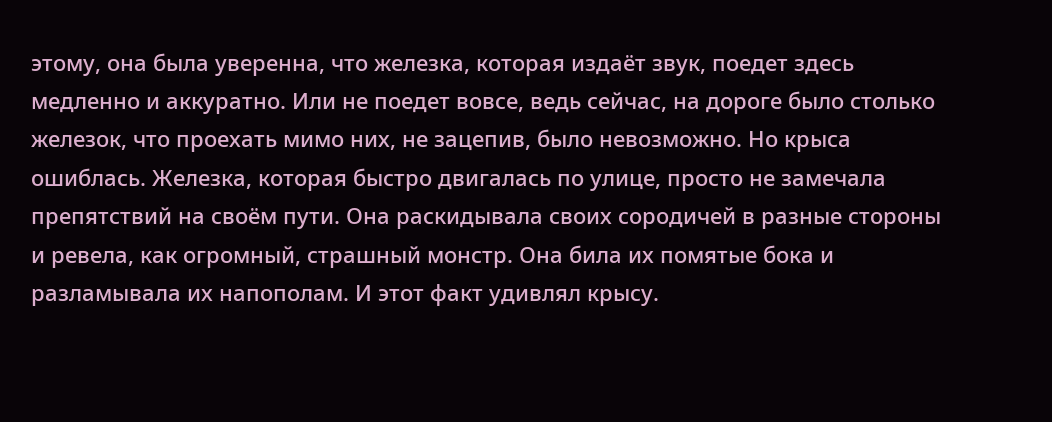этому, она была уверенна, что железка, которая издаёт звук, поедет здесь медленно и аккуратно. Или не поедет вовсе, ведь сейчас, на дороге было столько железок, что проехать мимо них, не зацепив, было невозможно. Но крыса ошиблась. Железка, которая быстро двигалась по улице, просто не замечала препятствий на своём пути. Она раскидывала своих сородичей в разные стороны и ревела, как огромный, страшный монстр. Она била их помятые бока и разламывала их напополам. И этот факт удивлял крысу.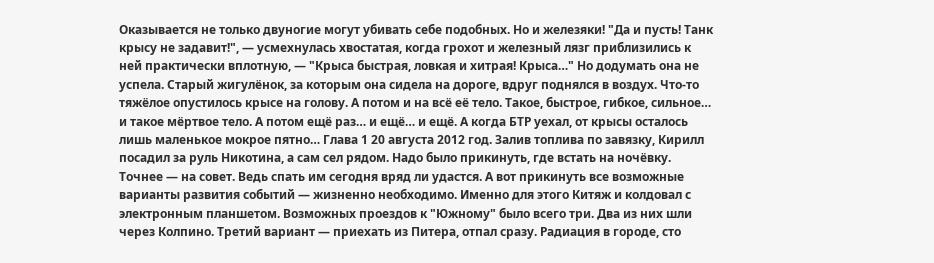Оказывается не только двуногие могут убивать себе подобных. Но и железяки! "Да и пусть! Танк крысу не задавит!", — усмехнулась хвостатая, когда грохот и железный лязг приблизились к ней практически вплотную, — "Крыса быстрая, ловкая и хитрая! Крыса…" Но додумать она не успела. Старый жигулёнок, за которым она сидела на дороге, вдруг поднялся в воздух. Что-то тяжёлое опустилось крысе на голову. А потом и на всё её тело. Такое, быстрое, гибкое, сильное… и такое мёртвое тело. А потом ещё раз… и ещё… и ещё. А когда БТР уехал, от крысы осталось лишь маленькое мокрое пятно… Глава 1 20 августа 2012 год. Залив топлива по завязку, Кирилл посадил за руль Никотина, а сам сел рядом. Надо было прикинуть, где встать на ночёвку. Точнее — на совет. Ведь спать им сегодня вряд ли удастся. А вот прикинуть все возможные варианты развития событий — жизненно необходимо. Именно для этого Китяж и колдовал с электронным планшетом. Возможных проездов к "Южному" было всего три. Два из них шли через Колпино. Третий вариант — приехать из Питера, отпал сразу. Радиация в городе, сто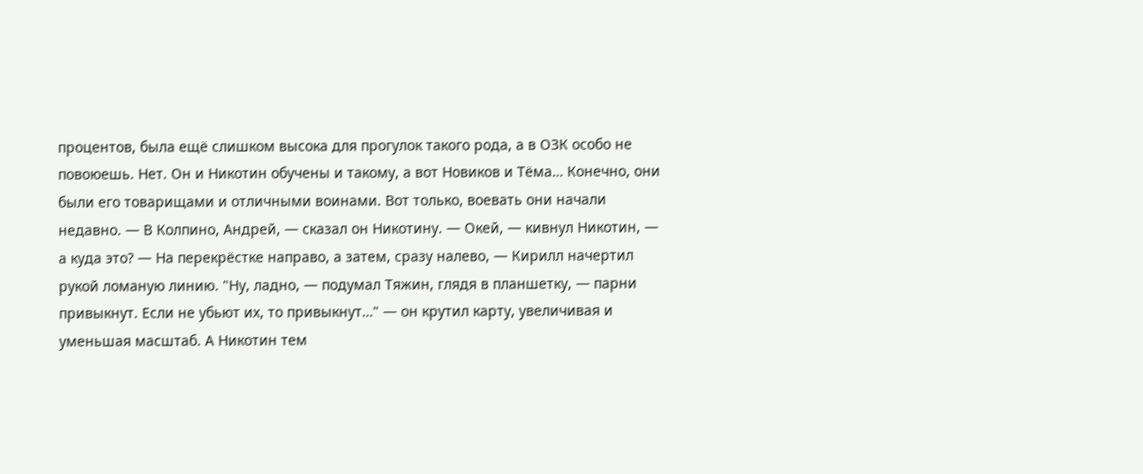процентов, была ещё слишком высока для прогулок такого рода, а в ОЗК особо не повоюешь. Нет. Он и Никотин обучены и такому, а вот Новиков и Тёма… Конечно, они были его товарищами и отличными воинами. Вот только, воевать они начали недавно. — В Колпино, Андрей, — сказал он Никотину. — Окей, — кивнул Никотин, — а куда это? — На перекрёстке направо, а затем, сразу налево, — Кирилл начертил рукой ломаную линию. "Ну, ладно, — подумал Тяжин, глядя в планшетку, — парни привыкнут. Если не убьют их, то привыкнут…" — он крутил карту, увеличивая и уменьшая масштаб. А Никотин тем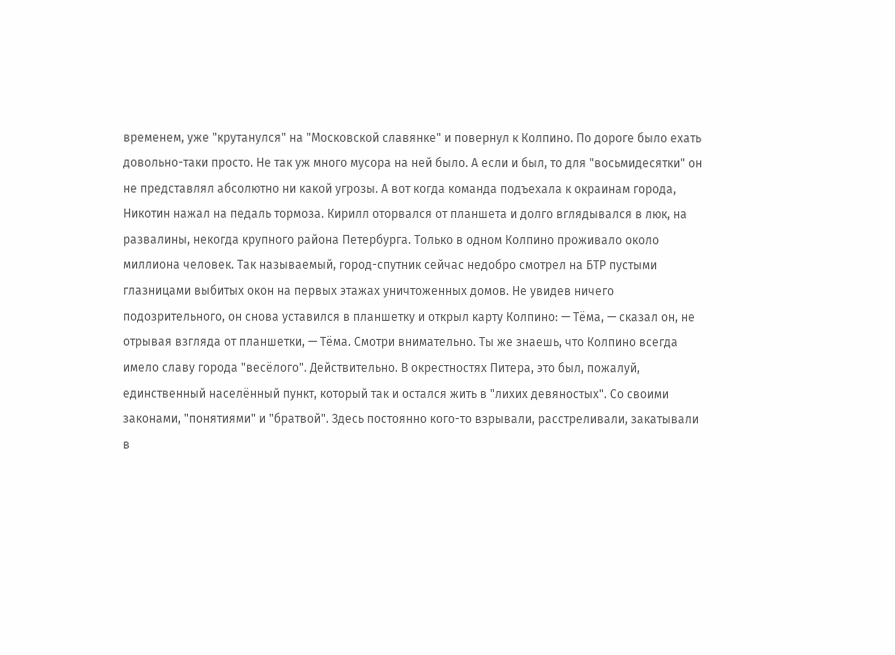временем, уже "крутанулся" на "Московской славянке" и повернул к Колпино. По дороге было ехать довольно-таки просто. Не так уж много мусора на ней было. А если и был, то для "восьмидесятки" он не представлял абсолютно ни какой угрозы. А вот когда команда подъехала к окраинам города, Никотин нажал на педаль тормоза. Кирилл оторвался от планшета и долго вглядывался в люк, на развалины, некогда крупного района Петербурга. Только в одном Колпино проживало около миллиона человек. Так называемый, город-спутник сейчас недобро смотрел на БТР пустыми глазницами выбитых окон на первых этажах уничтоженных домов. Не увидев ничего подозрительного, он снова уставился в планшетку и открыл карту Колпино: — Тёма, — сказал он, не отрывая взгляда от планшетки, — Тёма. Смотри внимательно. Ты же знаешь, что Колпино всегда имело славу города "весёлого". Действительно. В окрестностях Питера, это был, пожалуй, единственный населённый пункт, который так и остался жить в "лихих девяностых". Со своими законами, "понятиями" и "братвой". Здесь постоянно кого-то взрывали, расстреливали, закатывали в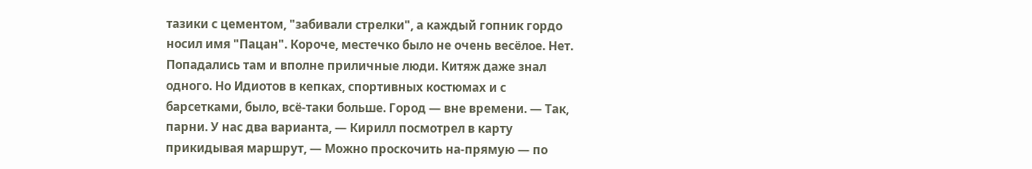тазики с цементом, "забивали стрелки", а каждый гопник гордо носил имя "Пацан". Короче, местечко было не очень весёлое. Нет. Попадались там и вполне приличные люди. Китяж даже знал одного. Но Идиотов в кепках, спортивных костюмах и с барсетками, было, всё-таки больше. Город — вне времени. — Так, парни. У нас два варианта, — Кирилл посмотрел в карту прикидывая маршрут, — Можно проскочить на-прямую — по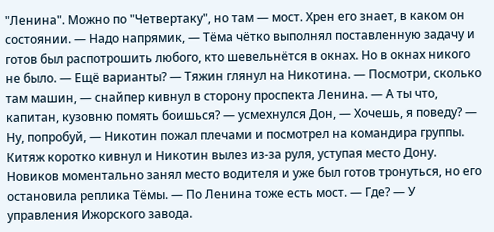"Ленина". Можно по "Четвертаку", но там — мост. Хрен его знает, в каком он состоянии. — Надо напрямик, — Тёма чётко выполнял поставленную задачу и готов был распотрошить любого, кто шевельнётся в окнах. Но в окнах никого не было. — Ещё варианты? — Тяжин глянул на Никотина. — Посмотри, сколько там машин, — снайпер кивнул в сторону проспекта Ленина. — А ты что, капитан, кузовню помять боишься? — усмехнулся Дон, — Хочешь, я поведу? — Ну, попробуй, — Никотин пожал плечами и посмотрел на командира группы. Китяж коротко кивнул и Никотин вылез из-за руля, уступая место Дону. Новиков моментально занял место водителя и уже был готов тронуться, но его остановила реплика Тёмы. — По Ленина тоже есть мост. — Где? — У управления Ижорского завода.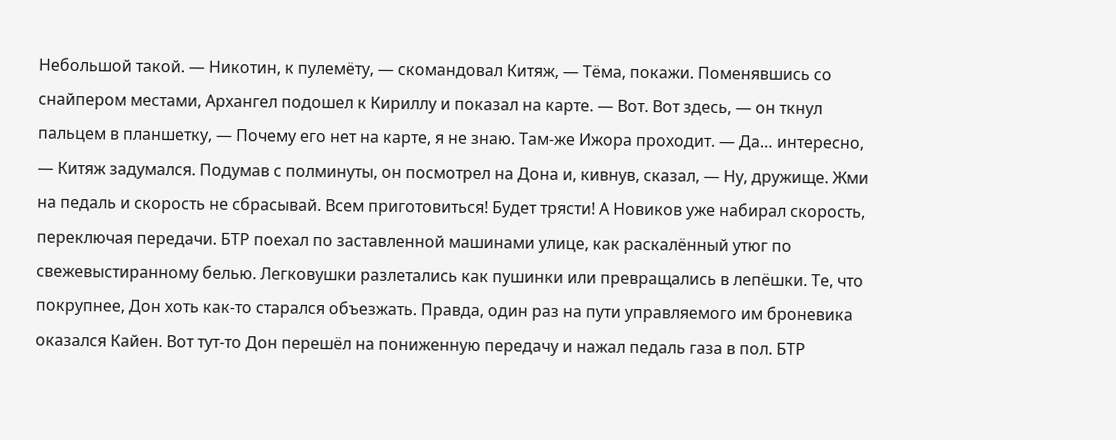Небольшой такой. — Никотин, к пулемёту, — скомандовал Китяж, — Тёма, покажи. Поменявшись со снайпером местами, Архангел подошел к Кириллу и показал на карте. — Вот. Вот здесь, — он ткнул пальцем в планшетку, — Почему его нет на карте, я не знаю. Там-же Ижора проходит. — Да… интересно, — Китяж задумался. Подумав с полминуты, он посмотрел на Дона и, кивнув, сказал, — Ну, дружище. Жми на педаль и скорость не сбрасывай. Всем приготовиться! Будет трясти! А Новиков уже набирал скорость, переключая передачи. БТР поехал по заставленной машинами улице, как раскалённый утюг по свежевыстиранному белью. Легковушки разлетались как пушинки или превращались в лепёшки. Те, что покрупнее, Дон хоть как-то старался объезжать. Правда, один раз на пути управляемого им броневика оказался Кайен. Вот тут-то Дон перешёл на пониженную передачу и нажал педаль газа в пол. БТР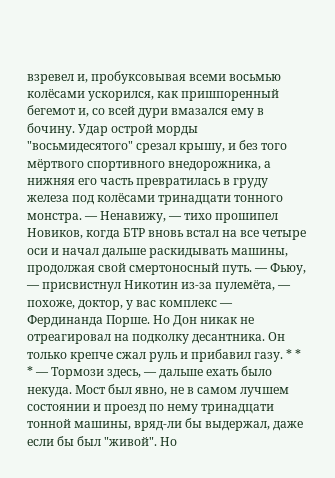взревел и, пробуксовывая всеми восьмью колёсами ускорился, как пришпоренный бегемот и, со всей дури вмазался ему в бочину. Удар острой морды "восьмидесятого" срезал крышу, и без того мёртвого спортивного внедорожника, а нижняя его часть превратилась в груду железа под колёсами тринадцати тонного монстра. — Ненавижу, — тихо прошипел Новиков, когда БТР вновь встал на все четыре оси и начал дальше раскидывать машины, продолжая свой смертоносный путь. — Фьюу, — присвистнул Никотин из-за пулемёта, — похоже, доктор, у вас комплекс — Фердинанда Порше. Но Дон никак не отреагировал на подколку десантника. Он только крепче сжал руль и прибавил газу. * * * — Тормози здесь, — дальше ехать было некуда. Мост был явно, не в самом лучшем состоянии и проезд по нему тринадцати тонной машины, вряд-ли бы выдержал, даже если бы был "живой". Но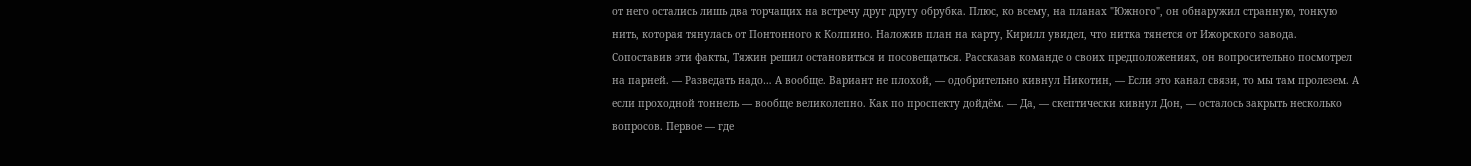от него остались лишь два торчащих на встречу друг другу обрубка. Плюс, ко всему, на планах "Южного", он обнаружил странную, тонкую нить, которая тянулась от Понтонного к Колпино. Наложив план на карту, Кирилл увидел, что нитка тянется от Ижорского завода. Сопоставив эти факты, Тяжин решил остановиться и посовещаться. Рассказав команде о своих предположениях, он вопросительно посмотрел на парней. — Разведать надо… А вообще. Вариант не плохой, — одобрительно кивнул Никотин, — Если это канал связи, то мы там пролезем. А если проходной тоннель — вообще великолепно. Как по проспекту дойдём. — Да, — скептически кивнул Дон, — осталось закрыть несколько вопросов. Первое — где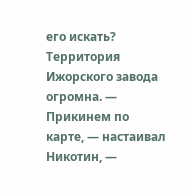его искать? Территория Ижорского завода огромна. — Прикинем по карте, — настаивал Никотин, —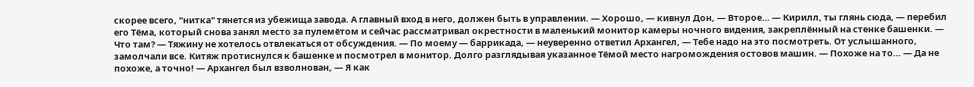скорее всего, "нитка" тянется из убежища завода. А главный вход в него, должен быть в управлении. — Хорошо, — кивнул Дон, — Второе… — Кирилл, ты глянь сюда, — перебил его Тёма, который снова занял место за пулемётом и сейчас рассматривал окрестности в маленький монитор камеры ночного видения, закреплённый на стенке башенки. — Что там? — Тяжину не хотелось отвлекаться от обсуждения. — По моему — баррикада, — неуверенно ответил Архангел, — Тебе надо на это посмотреть. От услышанного, замолчали все. Китяж протиснулся к башенке и посмотрел в монитор. Долго разглядывая указанное Тёмой место нагромождения остовов машин. — Похоже на то… — Да не похоже, а точно! — Архангел был взволнован, — Я как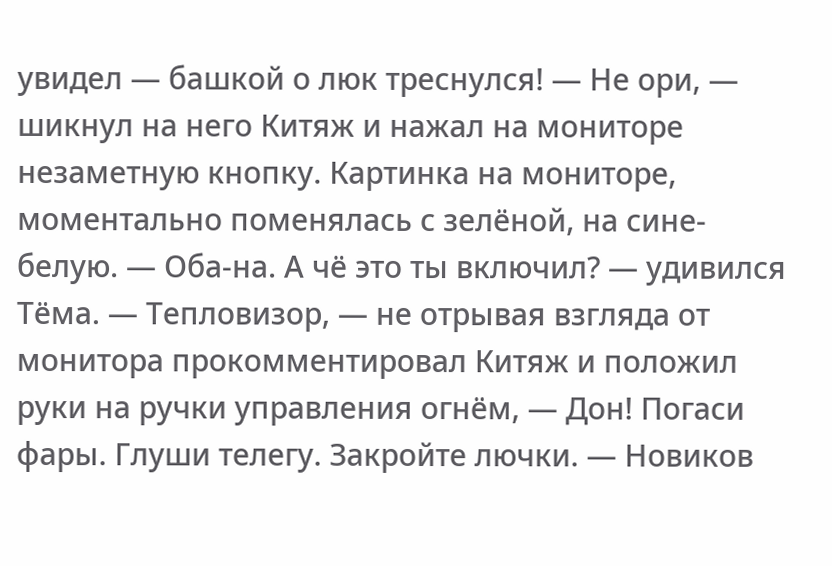увидел — башкой о люк треснулся! — Не ори, — шикнул на него Китяж и нажал на мониторе незаметную кнопку. Картинка на мониторе, моментально поменялась с зелёной, на сине-белую. — Оба-на. А чё это ты включил? — удивился Тёма. — Тепловизор, — не отрывая взгляда от монитора прокомментировал Китяж и положил руки на ручки управления огнём, — Дон! Погаси фары. Глуши телегу. Закройте лючки. — Новиков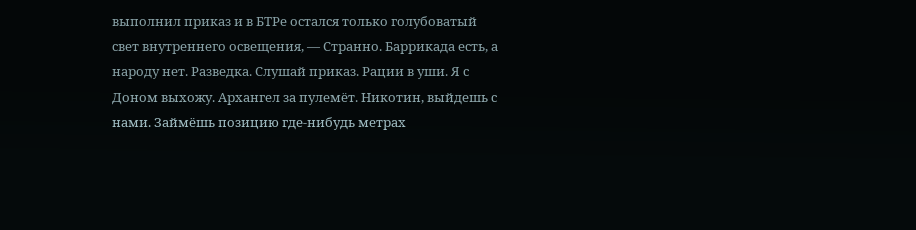выполнил приказ и в БТРе остался только голубоватый свет внутреннего освещения, — Странно. Баррикада есть, а народу нет. Разведка. Слушай приказ. Рации в уши. Я с Доном выхожу. Архангел за пулемёт. Никотин, выйдешь с нами. Займёшь позицию где-нибудь метрах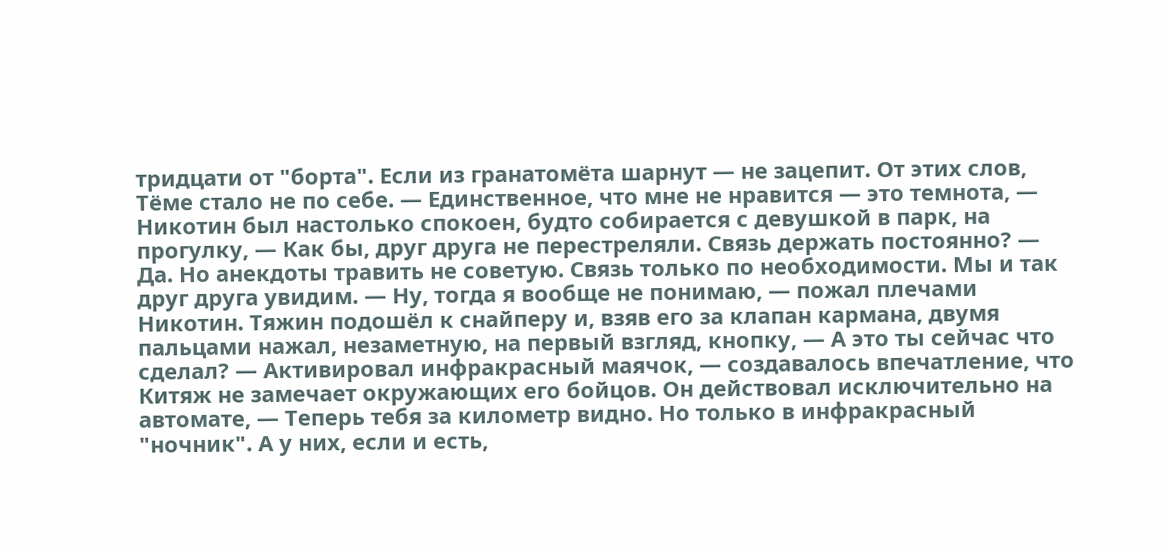тридцати от "борта". Если из гранатомёта шарнут — не зацепит. От этих слов, Тёме стало не по себе. — Единственное, что мне не нравится — это темнота, — Никотин был настолько спокоен, будто собирается с девушкой в парк, на прогулку, — Как бы, друг друга не перестреляли. Связь держать постоянно? — Да. Но анекдоты травить не советую. Связь только по необходимости. Мы и так друг друга увидим. — Ну, тогда я вообще не понимаю, — пожал плечами Никотин. Тяжин подошёл к снайперу и, взяв его за клапан кармана, двумя пальцами нажал, незаметную, на первый взгляд, кнопку, — А это ты сейчас что сделал? — Активировал инфракрасный маячок, — создавалось впечатление, что Китяж не замечает окружающих его бойцов. Он действовал исключительно на автомате, — Теперь тебя за километр видно. Но только в инфракрасный "ночник". А у них, если и есть,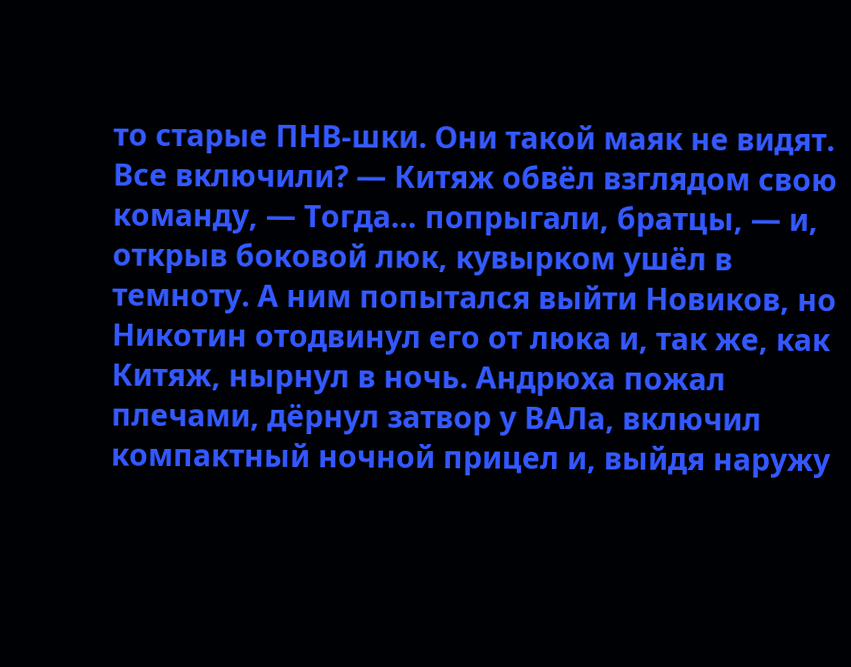то старые ПНВ-шки. Они такой маяк не видят. Все включили? — Китяж обвёл взглядом свою команду, — Тогда… попрыгали, братцы, — и, открыв боковой люк, кувырком ушёл в темноту. А ним попытался выйти Новиков, но Никотин отодвинул его от люка и, так же, как Китяж, нырнул в ночь. Андрюха пожал плечами, дёрнул затвор у ВАЛа, включил компактный ночной прицел и, выйдя наружу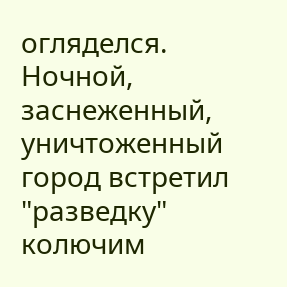огляделся. Ночной, заснеженный, уничтоженный город встретил "разведку" колючим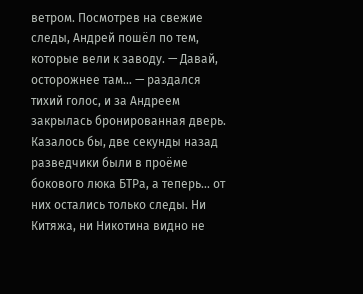ветром. Посмотрев на свежие следы, Андрей пошёл по тем, которые вели к заводу. — Давай, осторожнее там… — раздался тихий голос, и за Андреем закрылась бронированная дверь. Казалось бы, две секунды назад разведчики были в проёме бокового люка БТРа, а теперь… от них остались только следы. Ни Китяжа, ни Никотина видно не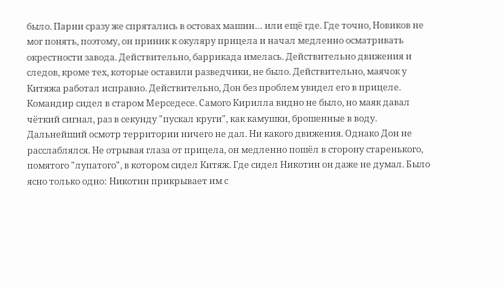было. Парни сразу же спрятались в остовах машин… или ещё где. Где точно, Новиков не мог понять, поэтому, он приник к окуляру прицела и начал медленно осматривать окрестности завода. Действительно, баррикада имелась. Действительно движения и следов, кроме тех, которые оставили разведчики, не было. Действительно, маячок у Китяжа работал исправно. Действительно, Дон без проблем увидел его в прицеле. Командир сидел в старом Мерседесе. Самого Кирилла видно не было, но маяк давал чёткий сигнал, раз в секунду "пускал круги", как камушки, брошенные в воду. Дальнейший осмотр территории ничего не дал. Ни какого движения. Однако Дон не расслаблялся. Не отрывая глаза от прицела, он медленно пошёл в сторону старенького, помятого "лупатого", в котором сидел Китяж. Где сидел Никотин он даже не думал. Было ясно только одно: Никотин прикрывает им с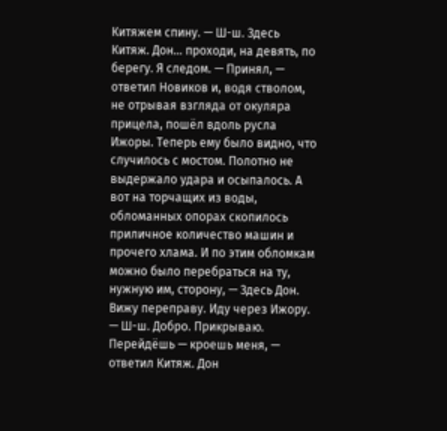Китяжем спину. — Ш-ш. Здесь Китяж. Дон… проходи, на девять, по берегу. Я следом. — Принял, — ответил Новиков и, водя стволом, не отрывая взгляда от окуляра прицела, пошёл вдоль русла Ижоры. Теперь ему было видно, что случилось с мостом. Полотно не выдержало удара и осыпалось. А вот на торчащих из воды, обломанных опорах скопилось приличное количество машин и прочего хлама. И по этим обломкам можно было перебраться на ту, нужную им, сторону, — Здесь Дон. Вижу переправу. Иду через Ижору. — Ш-ш. Добро. Прикрываю. Перейдёшь — кроешь меня, — ответил Китяж. Дон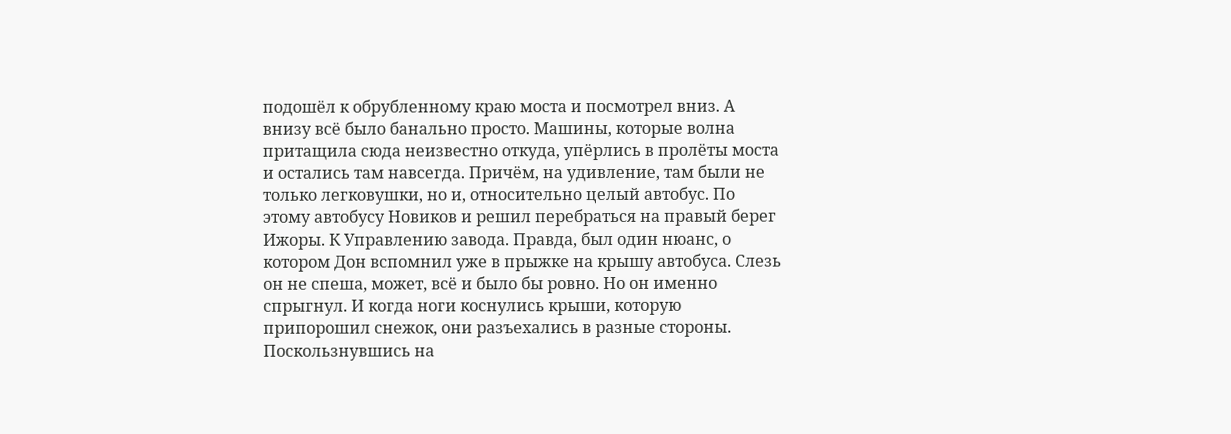подошёл к обрубленному краю моста и посмотрел вниз. А внизу всё было банально просто. Машины, которые волна притащила сюда неизвестно откуда, упёрлись в пролёты моста и остались там навсегда. Причём, на удивление, там были не только легковушки, но и, относительно целый автобус. По этому автобусу Новиков и решил перебраться на правый берег Ижоры. К Управлению завода. Правда, был один нюанс, о котором Дон вспомнил уже в прыжке на крышу автобуса. Слезь он не спеша, может, всё и было бы ровно. Но он именно спрыгнул. И когда ноги коснулись крыши, которую припорошил снежок, они разъехались в разные стороны. Поскользнувшись на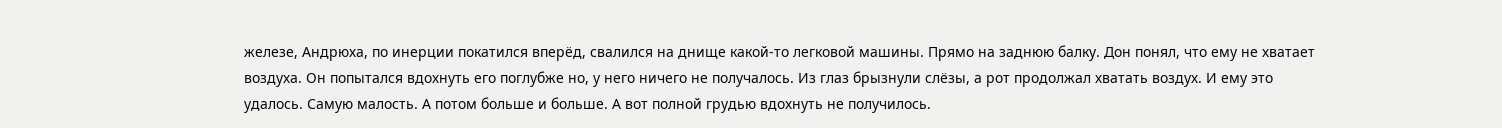железе, Андрюха, по инерции покатился вперёд, свалился на днище какой-то легковой машины. Прямо на заднюю балку. Дон понял, что ему не хватает воздуха. Он попытался вдохнуть его поглубже но, у него ничего не получалось. Из глаз брызнули слёзы, а рот продолжал хватать воздух. И ему это удалось. Самую малость. А потом больше и больше. А вот полной грудью вдохнуть не получилось.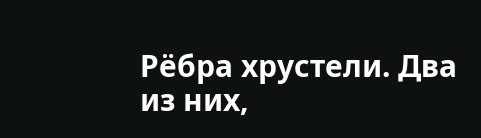Рёбра хрустели. Два из них,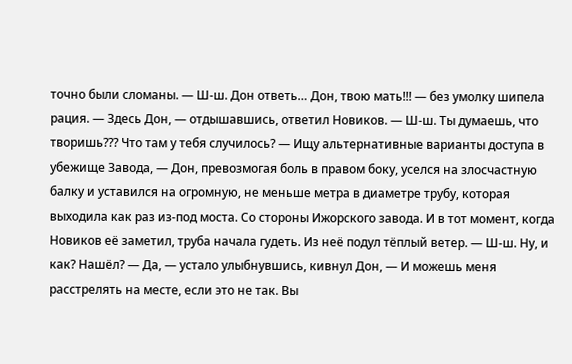точно были сломаны. — Ш-ш. Дон ответь… Дон, твою мать!!! — без умолку шипела рация. — Здесь Дон, — отдышавшись, ответил Новиков. — Ш-ш. Ты думаешь, что творишь??? Что там у тебя случилось? — Ищу альтернативные варианты доступа в убежище Завода, — Дон, превозмогая боль в правом боку, уселся на злосчастную балку и уставился на огромную, не меньше метра в диаметре трубу, которая выходила как раз из-под моста. Со стороны Ижорского завода. И в тот момент, когда Новиков её заметил, труба начала гудеть. Из неё подул тёплый ветер. — Ш-ш. Ну, и как? Нашёл? — Да, — устало улыбнувшись, кивнул Дон, — И можешь меня расстрелять на месте, если это не так. Вы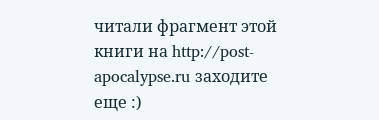читали фрагмент этой книги на http://post-apocalypse.ru заходите еще :)